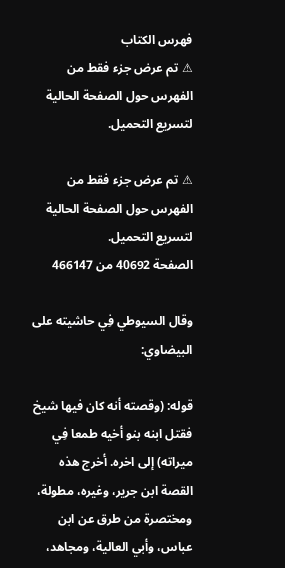فهرس الكتاب
⚠ تم عرض جزء فقط من الفهرس حول الصفحة الحالية لتسريع التحميل.

⚠ تم عرض جزء فقط من الفهرس حول الصفحة الحالية لتسريع التحميل.
الصفحة 40692 من 466147

وقال السيوطي فِي حاشيته على البيضاوي:

قوله: (وقصته أنه كان فيها شيخ فقتل ابنه بنو أخيه طمعا فِي ميراته) إلى اخره. أخرج هذه القصة ابن جرير، وغيره، مطولة، ومختصرة من طرق عن ابن عباس، وأبي العالية، ومجاهد،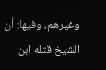وغيرهم، وفيها: أن الشيخ قتله ابن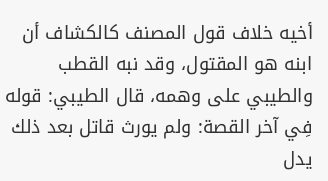أخيه خلاف قول المصنف كالكشاف أن ابنه هو المقتول، وقد نبه القطب والطيبي على وهمه، قال الطيبي: قوله فِي آخر القصة: ولم يورث قاتل بعد ذلك يدل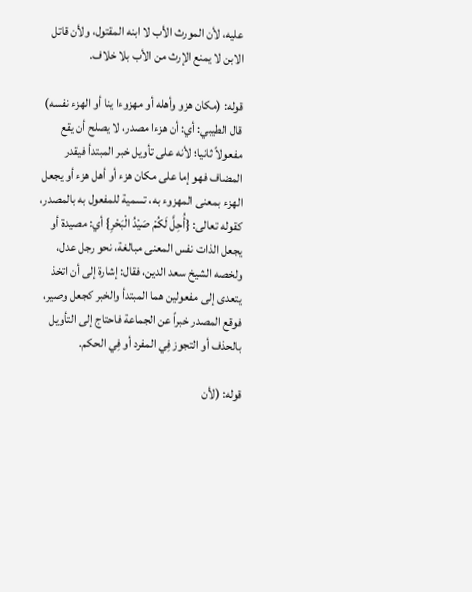عليه، لأن المورث الأب لا ابنه المقتول، ولأن قاتل الابن لا يمنع الإرث من الأب بلا خلاف.

قوله: (مكان هزو وأهله أو مهزوءا ينا أو الهزء نفسه) قال الطيبي: أي: أن هزءا مصدر، لا يصلح أن يقع مفعولاً ثانيا؛ لأنه على تأويل خبر المبتدأ فيقدر المضاف فهو إما على مكان هزء أو أهل هزء أو يجعل الهزء بمعنى المهزوء به، تسمية للمفعول به بالمصدر، كقوله تعالى: {أُحِلَّ لَكُمْ صَيْدُ الْبَحْرِ} أي: مصيدة أو يجعل الذات نفس المعنى مبالغة، نحو رجل عدل، ولخصه الشيخ سعد الدين، فقال: إشارة إلى أن اتخذ يتعدى إلى مفعولين هما المبتدأ والخبر كجعل وصير، فوقع المصدر خبراً عن الجماعة فاحتاج إلى التأويل بالحذف أو التجوز فِي المفرد أو فِي الحكم.

قوله: (لأن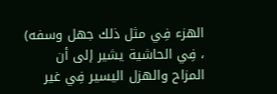الهزء فِي مثل ذلك جهل وسفه) ، فِي الحاشية يشير إلى أن المزاح والهزل اليسير فِي غير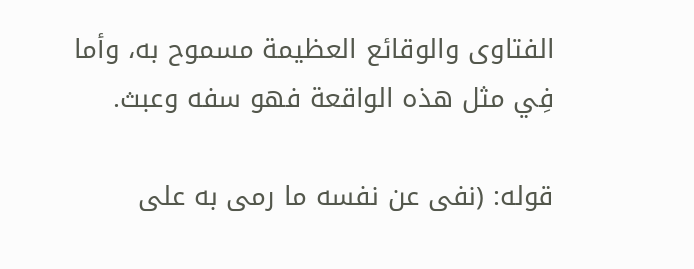الفتاوى والوقائع العظيمة مسموح به، وأما فِي مثل هذه الواقعة فهو سفه وعبث.

قوله: (نفى عن نفسه ما رمى به على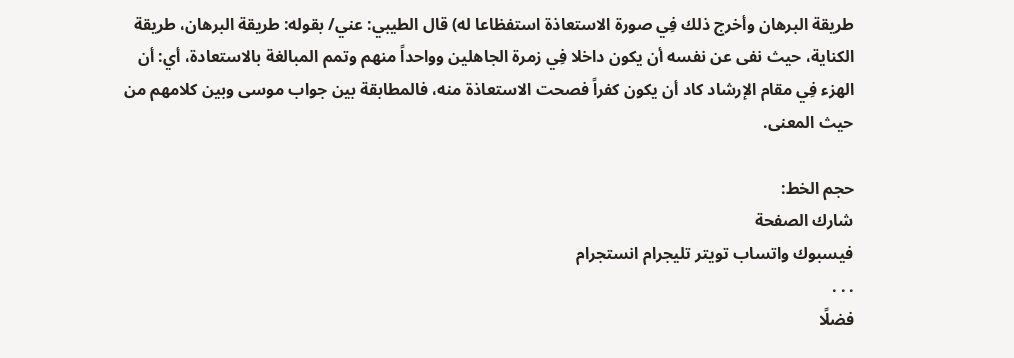طريقة البرهان وأخرج ذلك فِي صورة الاستعاذة استفظاعا له) قال الطيبي: عني/ بقوله: طريقة البرهان، طريقة الكناية، حيث نفى عن نفسه أن يكون داخلا فِي زمرة الجاهلين وواحداً منهم وتمم المبالغة بالاستعادة، أي: أن الهزء فِي مقام الإرشاد كاد أن يكون كفراً فصحت الاستعاذة منه، فالمطابقة بين جواب موسى وبين كلامهم من حيث المعنى.

حجم الخط:
شارك الصفحة
فيسبوك واتساب تويتر تليجرام انستجرام
. . .
فضلًا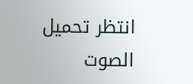انتظر تحميل الصوت